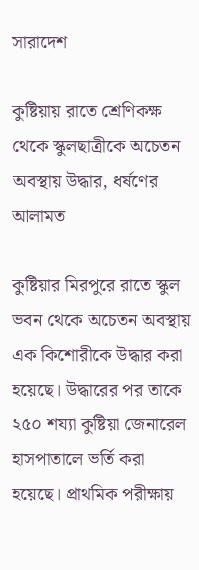সারাদেশ

কুষ্টিয়ায় রাতে শ্রেণিকক্ষ থেকে স্কুলছাত্রীকে অচেতন অবস্থায় উদ্ধার, ধর্ষণের আলামত

কুষ্টিয়ার মিরপুরে রাতে স্কুল ভবন থেকে অচেতন অবস্থায় এক কিশোরীকে উদ্ধার করা হয়েছে। উদ্ধারের পর তাকে ২৫০ শয্যা কুষ্টিয়া জেনারেল হাসপাতালে ভর্তি করা হয়েছে। প্রাথমিক পরীক্ষায়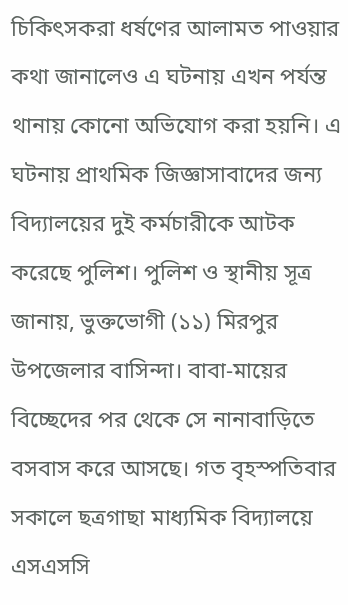চিকিৎসকরা ধর্ষণের আলামত পাওয়ার কথা জানালেও এ ঘটনায় এখন পর্যন্ত থানায় কোনো অভিযোগ করা হয়নি। এ ঘটনায় প্রাথমিক জিজ্ঞাসাবাদের জন্য বিদ্যালয়ের দুই কর্মচারীকে আটক করেছে পুলিশ। পুলিশ ও স্থানীয় সূত্র জানায়, ভুক্তভোগী (১১) মিরপুর উপজেলার বাসিন্দা। বাবা-মায়ের বিচ্ছেদের পর থেকে সে নানাবাড়িতে বসবাস করে আসছে। গত বৃহস্পতিবার সকালে ছত্রগাছা মাধ্যমিক বিদ্যালয়ে এসএসসি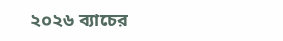২০২৬ ব্যাচের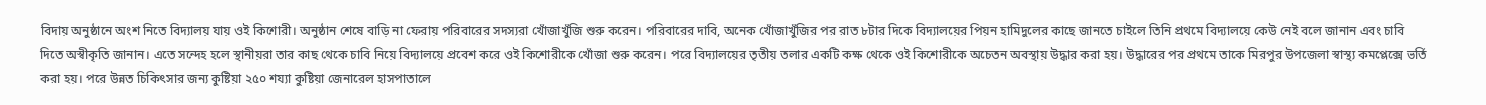বিদায় অনুষ্ঠানে অংশ নিতে বিদ্যালয় যায় ওই কিশোরী। অনুষ্ঠান শেষে বাড়ি না ফেরায় পরিবারের সদস্যরা খোঁজাখুঁজি শুরু করেন। পরিবারের দাবি, অনেক খোঁজাখুঁজির পর রাত ৮টার দিকে বিদ্যালয়ের পিয়ন হামিদুলের কাছে জানতে চাইলে তিনি প্রথমে বিদ্যালয়ে কেউ নেই বলে জানান এবং চাবি দিতে অস্বীকৃতি জানান। এতে সন্দেহ হলে স্থানীয়রা তার কাছ থেকে চাবি নিয়ে বিদ্যালয়ে প্রবেশ করে ওই কিশোরীকে খোঁজা শুরু করেন। পরে বিদ্যালয়ের তৃতীয় তলার একটি কক্ষ থেকে ওই কিশোরীকে অচেতন অবস্থায় উদ্ধার করা হয়। উদ্ধারের পর প্রথমে তাকে মিরপুর উপজেলা স্বাস্থ্য কমপ্লেক্সে ভর্তি করা হয়। পরে উন্নত চিকিৎসার জন্য কুষ্টিয়া ২৫০ শয্যা কুষ্টিয়া জেনারেল হাসপাতালে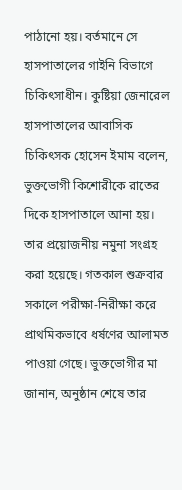পাঠানো হয়। বর্তমানে সে হাসপাতালের গাইনি বিভাগে চিকিৎসাধীন। কুষ্টিয়া জেনারেল হাসপাতালের আবাসিক চিকিৎসক হোসেন ইমাম বলেন, ভুক্তভোগী কিশোরীকে রাতের দিকে হাসপাতালে আনা হয়। তার প্রয়োজনীয় নমুনা সংগ্রহ করা হয়েছে। গতকাল শুক্রবার সকালে পরীক্ষা-নিরীক্ষা করে প্রাথমিকভাবে ধর্ষণের আলামত পাওয়া গেছে। ভুক্তভোগীর মা জানান, অনুষ্ঠান শেষে তার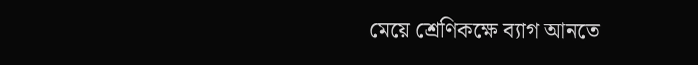মেয়ে শ্রেণিকক্ষে ব্যাগ আনতে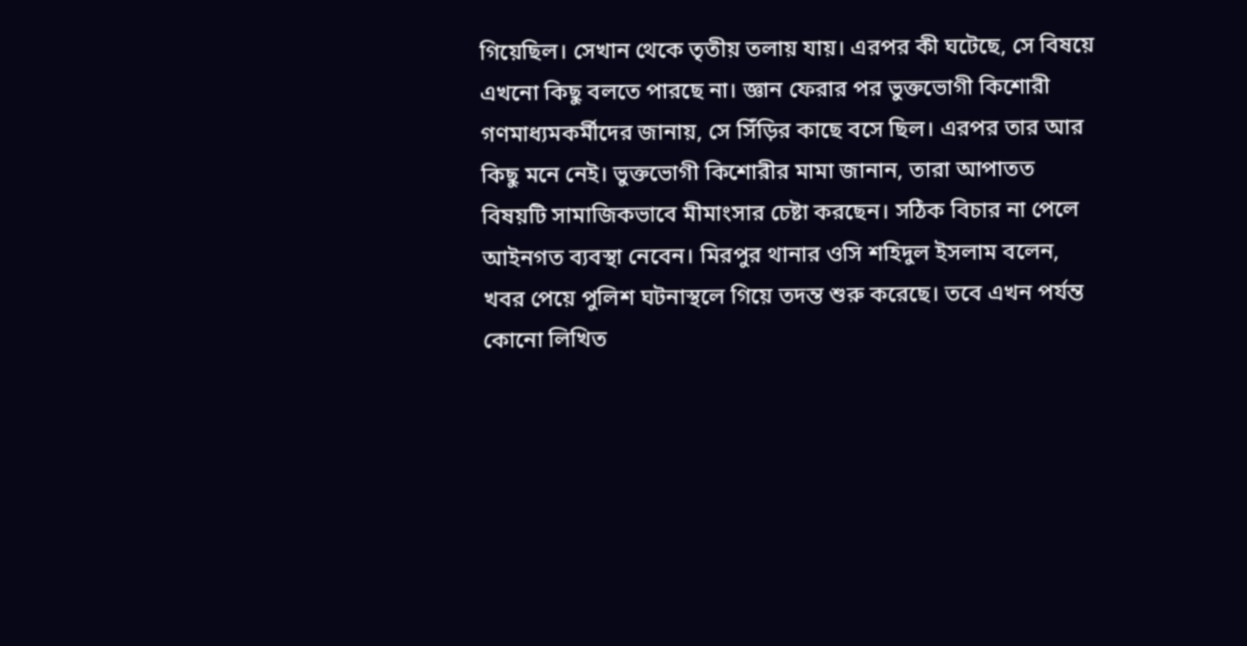গিয়েছিল। সেখান থেকে তৃতীয় তলায় যায়। এরপর কী ঘটেছে, সে বিষয়ে এখনো কিছু বলতে পারছে না। জ্ঞান ফেরার পর ভুক্তভোগী কিশোরী গণমাধ্যমকর্মীদের জানায়, সে সিঁড়ির কাছে বসে ছিল। এরপর তার আর কিছু মনে নেই। ভুক্তভোগী কিশোরীর মামা জানান, তারা আপাতত বিষয়টি সামাজিকভাবে মীমাংসার চেষ্টা করছেন। সঠিক বিচার না পেলে আইনগত ব্যবস্থা নেবেন। মিরপুর থানার ওসি শহিদুল ইসলাম বলেন, খবর পেয়ে পুলিশ ঘটনাস্থলে গিয়ে তদন্ত শুরু করেছে। তবে এখন পর্যন্ত কোনো লিখিত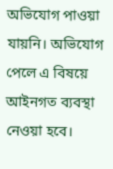অভিযোগ পাওয়া যায়নি। অভিযোগ পেলে এ বিষয়ে আইনগত ব্যবস্থা নেওয়া হবে।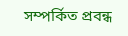সম্পর্কিত প্রবন্ধ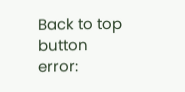Back to top button
error: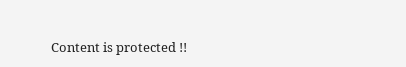Content is protected !!